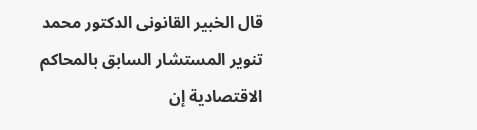قال الخبير القانونى الدكتور محمد تنوير المستشار السابق بالمحاكم الاقتصادية إن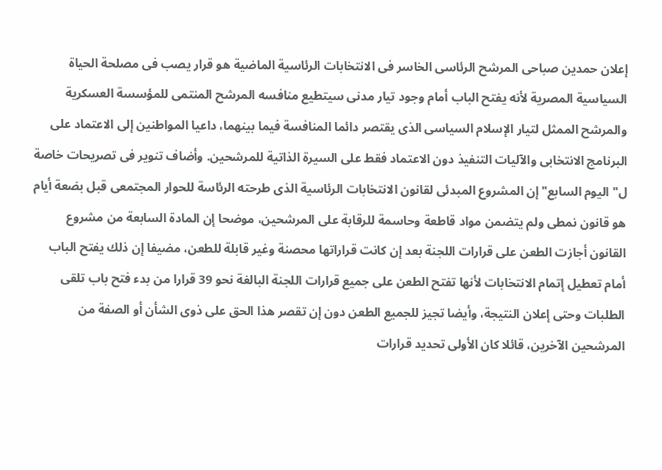إعلان حمدين صباحى المرشح الرئاسى الخاسر فى الانتخابات الرئاسية الماضية هو قرار يصب فى مصلحة الحياة السياسية المصرية لأنه يفتح الباب أمام وجود تيار مدنى سيتطيع منافسه المرشح المنتمى للمؤسسة العسكرية والمرشح الممثل لتيار الإسلام السياسى الذى يقتصر دائما المنافسة فيما بينهما، داعيا المواطنين إلى الاعتماد على البرنامج الانتخابى والآليات التنفيذ دون الاعتماد فقط على السيرة الذاتية للمرشحين. وأضاف تنوير فى تصريحات خاصة ل"اليوم السابع" إن المشروع المبدئى لقانون الانتخابات الرئاسية الذى طرحته الرئاسة للحوار المجتمعى قبل بضعة أيام هو قانون نمطى ولم يتضمن مواد قاطعة وحاسمة للرقابة على المرشحين، موضحا إن المادة السابعة من مشروع القانون أجازت الطعن على قرارات اللجنة بعد إن كانت قراراتها محصنة وغير قابلة للطعن، مضيفا إن ذلك يفتح الباب أمام تعطيل إتمام الانتخابات لأنها تفتح الطعن على جميع قرارات اللجنة البالغة نحو 39 قرارا من بدء فتح باب تلقى الطلبات وحتى إعلان النتيجة، وأيضا تجيز للجميع الطعن دون إن تقصر هذا الحق على ذوى الشأن أو الصفة من المرشحين الآخرين، قائلا كان الأولى تحديد قرارات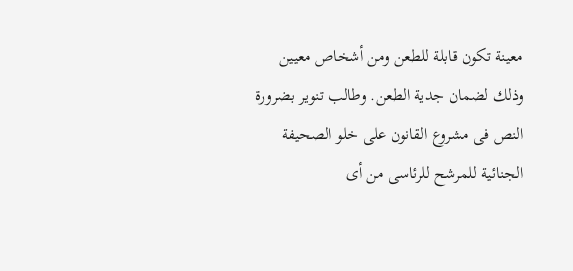معينة تكون قابلة للطعن ومن أشخاص معيين وذلك لضمان جدية الطعن. وطالب تنوير بضرورة النص فى مشروع القانون على خلو الصحيفة الجنائية للمرشح للرئاسى من أى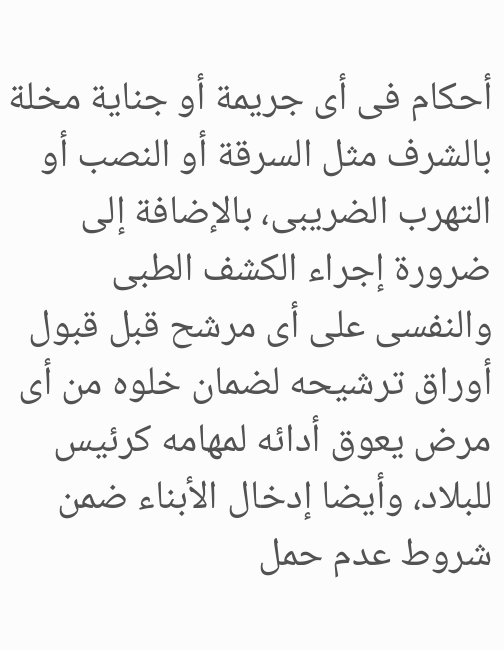أحكام فى أى جريمة أو جناية مخلة بالشرف مثل السرقة أو النصب أو التهرب الضريبى، بالإضافة إلى ضرورة إجراء الكشف الطبى والنفسى على أى مرشح قبل قبول أوراق ترشيحه لضمان خلوه من أى مرض يعوق أدائه لمهامه كرئيس للبلاد، وأيضا إدخال الأبناء ضمن شروط عدم حمل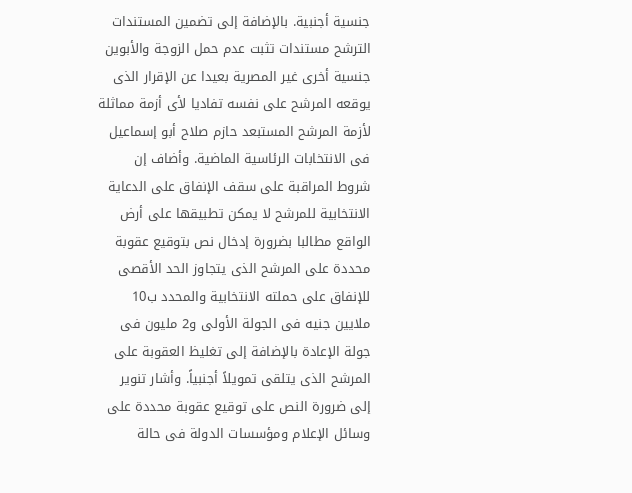جنسية أجنبية. بالإضافة إلى تضمين المستندات الترشح مستندات تثبت عدم حمل الزوجة والأبوين جنسية أخرى غير المصرية بعيدا عن الإقرار الذى يوقعه المرشح على نفسه تفاديا لأى أزمة مماثلة لأزمة المرشح المستبعد حازم صلاح أبو إسماعيل فى الانتخابات الرئاسية الماضية. وأضاف إن شروط المراقبة على سقف الإنفاق على الدعاية الانتخابية للمرشح لا يمكن تطبيقها على أرض الواقع مطالبا بضرورة إدخال نص بتوقيع عقوبة محددة على المرشح الذى يتجاوز الحد الأقصى للإنفاق على حملته الانتخابية والمحدد ب10 ملايين جنيه فى الجولة الأولى و2 مليون فى جولة الإعادة بالإضافة إلى تغليظ العقوبة على المرشح الذى يتلقى تمويلاً أجنبياً. وأشار تنوير إلى ضرورة النص على توقيع عقوبة محددة على وسائل الإعلام ومؤسسات الدولة فى حالة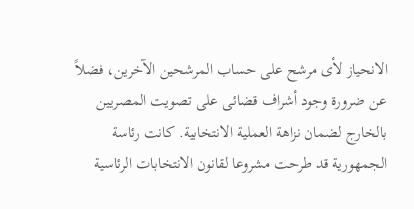الانحياز لأى مرشح على حساب المرشحين الآخرين، فضلاً عن ضرورة وجود أشراف قضائى على تصويت المصريين بالخارج لضمان نزاهة العملية الانتخابية. كانت رئاسة الجمهورية قد طرحت مشروعا لقانون الانتخابات الرئاسية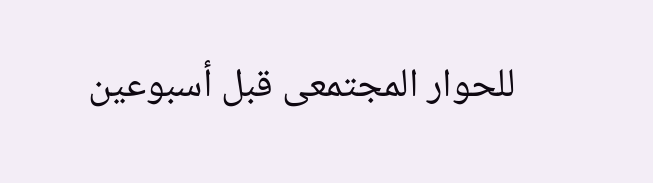للحوار المجتمعى قبل أسبوعين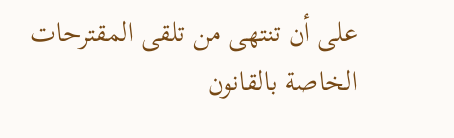على أن تنتهى من تلقى المقترحات الخاصة بالقانون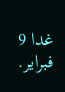غدا 9 فبراير.